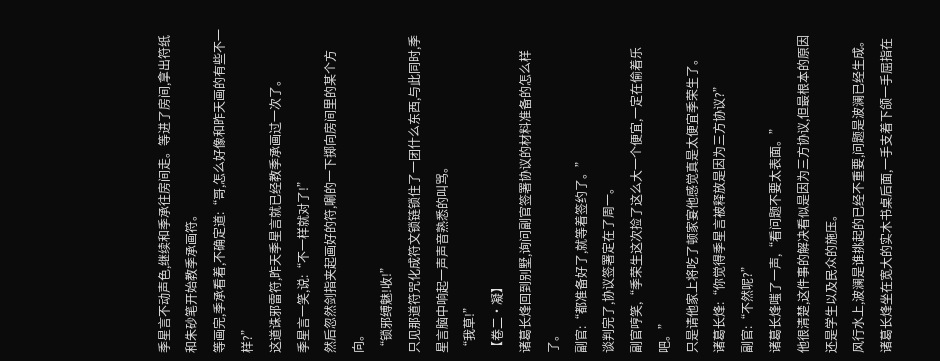季星言不动声色,继续和季承往房间走。等进了房间,拿出符纸和朱砂笔开始教季承画符。
等画完,季承看着,不确定道:“哥,怎么好像和昨天画的有些不一样?”
这道诛邪雷符,昨天季星言就已经教季承画过一次了。
季星言一笑,说:“不一样就对了!”
然后忽然剑指夹起画好的符,唰的一下掷向房间里的某个方向。
“锁邪缚魅!收!”
只见那道符咒化成符文锁链锁住了一团什么东西,与此同时,季星言脑中响起一声声音熟悉的叫骂。
“我草!”
【卷二·凝】
诸葛长烽回到别墅,询问副官签署协议的材料准备的怎么样了。
副官:“都准备好了,就等着签约了。”
谈判完了,协议签署定在了周一。
副官哼笑,“季荣生这次捡了这么大一个便宜,一定在偷着乐吧。”
只是请他家上将吃了顿家宴他感觉真是太便宜季荣生了。
诸葛长烽:“你觉得季星言被释放是因为三方协议?”
副官:“不然呢?”
诸葛长烽嗤了一声,“看问题不要太表面。”
他很清楚,这件事的解决看似是因为三方协议,但最根本的原因还是学生以及民众的施压。
风行水上,波澜是谁挑起的已经不重要,问题是波澜已经生成。
诸葛长烽坐在宽大的实木书桌后面,一手支着下颌一手屈指在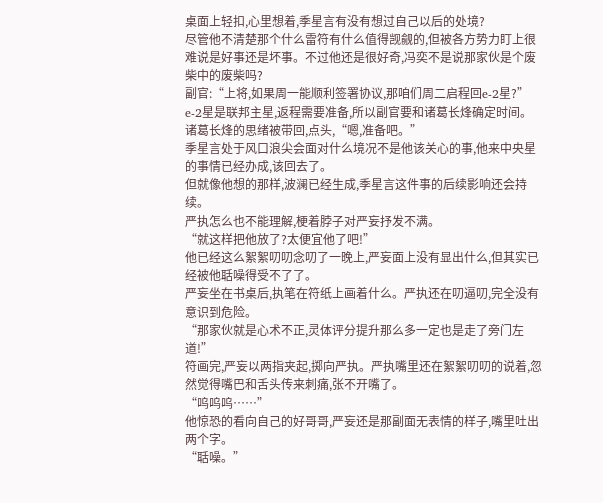桌面上轻扣,心里想着,季星言有没有想过自己以后的处境?
尽管他不清楚那个什么雷符有什么值得觊觎的,但被各方势力盯上很难说是好事还是坏事。不过他还是很好奇,冯奕不是说那家伙是个废柴中的废柴吗?
副官:“上将,如果周一能顺利签署协议,那咱们周二启程回e-2星?”
e-2星是联邦主星,返程需要准备,所以副官要和诸葛长烽确定时间。
诸葛长烽的思绪被带回,点头,“嗯,准备吧。”
季星言处于风口浪尖会面对什么境况不是他该关心的事,他来中央星的事情已经办成,该回去了。
但就像他想的那样,波澜已经生成,季星言这件事的后续影响还会持续。
严执怎么也不能理解,梗着脖子对严妄抒发不满。
“就这样把他放了?太便宜他了吧!”
他已经这么絮絮叨叨念叨了一晚上,严妄面上没有显出什么,但其实已经被他聒噪得受不了了。
严妄坐在书桌后,执笔在符纸上画着什么。严执还在叨逼叨,完全没有意识到危险。
“那家伙就是心术不正,灵体评分提升那么多一定也是走了旁门左道!”
符画完,严妄以两指夹起,掷向严执。严执嘴里还在絮絮叨叨的说着,忽然觉得嘴巴和舌头传来刺痛,张不开嘴了。
“呜呜呜……”
他惊恐的看向自己的好哥哥,严妄还是那副面无表情的样子,嘴里吐出两个字。
“聒噪。”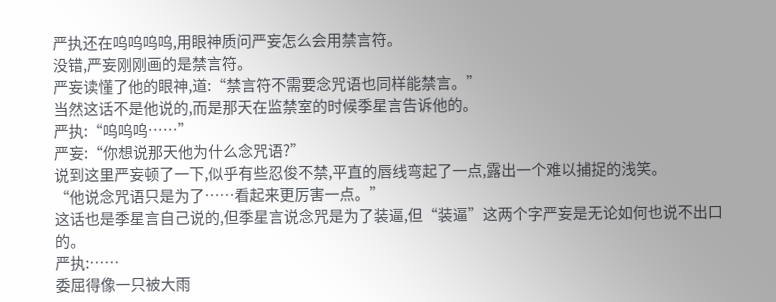严执还在呜呜呜呜,用眼神质问严妄怎么会用禁言符。
没错,严妄刚刚画的是禁言符。
严妄读懂了他的眼神,道:“禁言符不需要念咒语也同样能禁言。”
当然这话不是他说的,而是那天在监禁室的时候季星言告诉他的。
严执:“呜呜呜……”
严妄:“你想说那天他为什么念咒语?”
说到这里严妄顿了一下,似乎有些忍俊不禁,平直的唇线弯起了一点,露出一个难以捕捉的浅笑。
“他说念咒语只是为了……看起来更厉害一点。”
这话也是季星言自己说的,但季星言说念咒是为了装逼,但“装逼”这两个字严妄是无论如何也说不出口的。
严执:……
委屈得像一只被大雨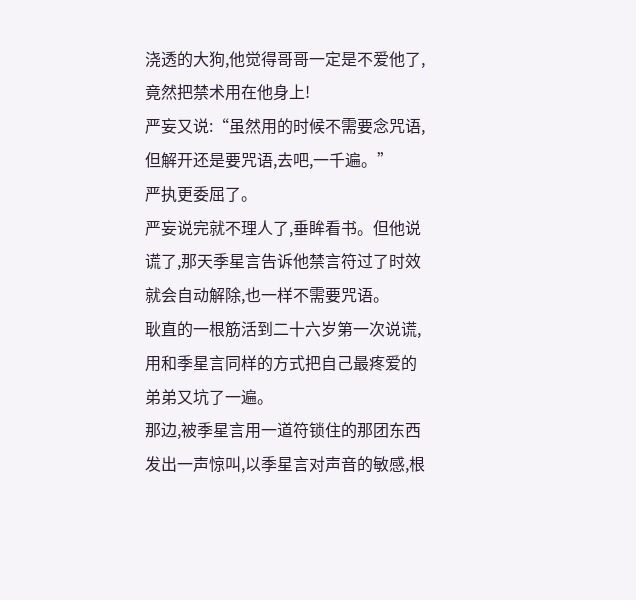浇透的大狗,他觉得哥哥一定是不爱他了,竟然把禁术用在他身上!
严妄又说:“虽然用的时候不需要念咒语,但解开还是要咒语,去吧,一千遍。”
严执更委屈了。
严妄说完就不理人了,垂眸看书。但他说谎了,那天季星言告诉他禁言符过了时效就会自动解除,也一样不需要咒语。
耿直的一根筋活到二十六岁第一次说谎,用和季星言同样的方式把自己最疼爱的弟弟又坑了一遍。
那边,被季星言用一道符锁住的那团东西发出一声惊叫,以季星言对声音的敏感,根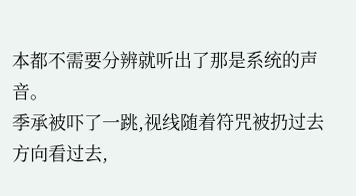本都不需要分辨就听出了那是系统的声音。
季承被吓了一跳,视线随着符咒被扔过去方向看过去,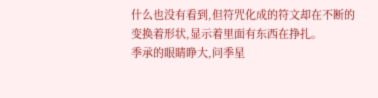什么也没有看到,但符咒化成的符文却在不断的变换着形状,显示着里面有东西在挣扎。
季承的眼睛睁大,问季星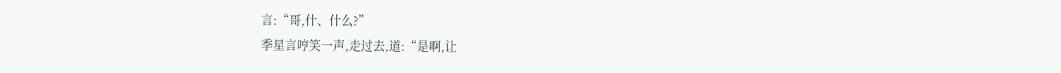言:“哥,什、什么?”
季星言哼笑一声,走过去,道:“是啊,让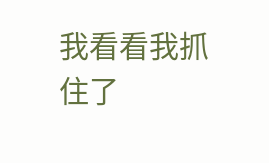我看看我抓住了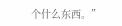个什么东西。”